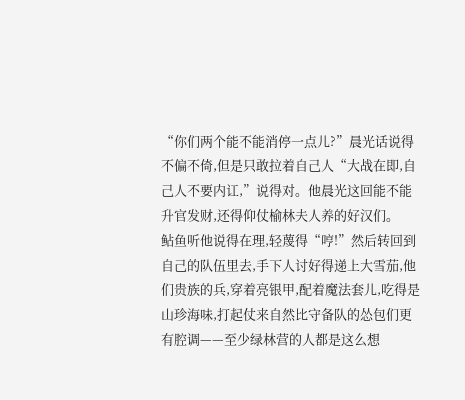“你们两个能不能消停一点儿?”晨光话说得不偏不倚,但是只敢拉着自己人“大战在即,自己人不要内讧,”说得对。他晨光这回能不能升官发财,还得仰仗榆林夫人养的好汉们。
鲇鱼听他说得在理,轻蔑得“哼!”然后转回到自己的队伍里去,手下人讨好得递上大雪茄,他们贵族的兵,穿着亮银甲,配着魔法套儿,吃得是山珍海味,打起仗来自然比守备队的怂包们更有腔调——至少绿林营的人都是这么想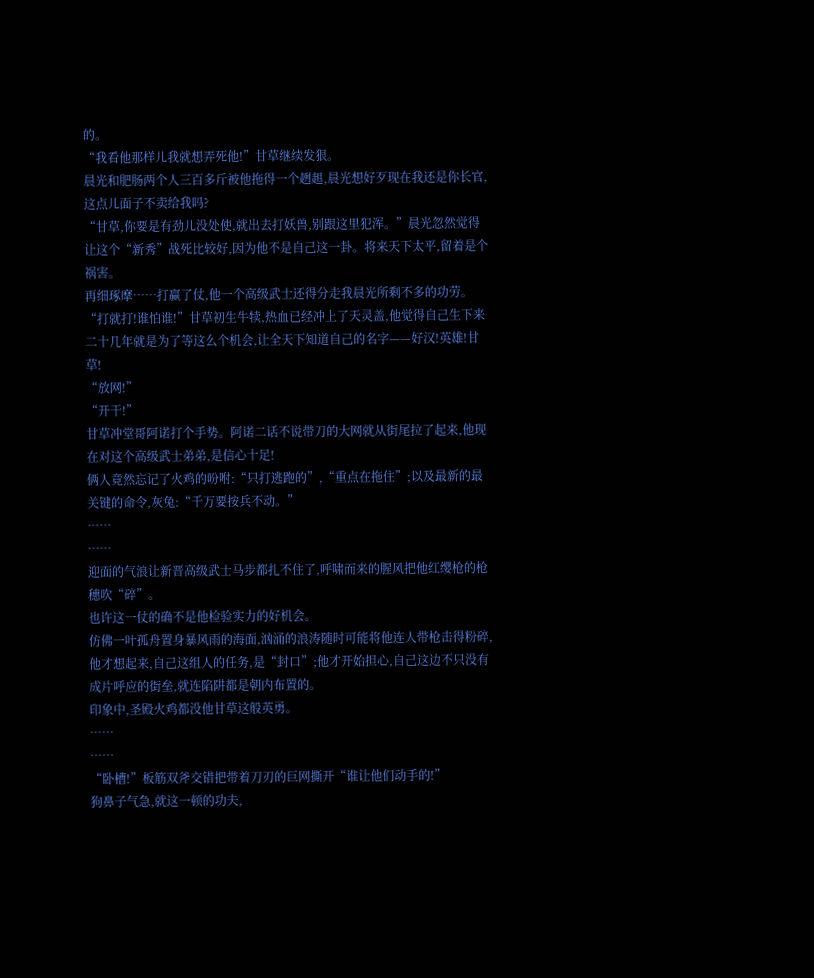的。
“我看他那样儿我就想弄死他!”甘草继续发狠。
晨光和肥肠两个人三百多斤被他拖得一个趔趄,晨光想好歹现在我还是你长官,这点儿面子不卖给我吗?
“甘草,你要是有劲儿没处使,就出去打妖兽,别跟这里犯浑。”晨光忽然觉得让这个“新秀”战死比较好,因为他不是自己这一卦。将来天下太平,留着是个祸害。
再细琢摩……打赢了仗,他一个高级武士还得分走我晨光所剩不多的功劳。
“打就打!谁怕谁!”甘草初生牛犊,热血已经冲上了天灵盖,他觉得自己生下来二十几年就是为了等这么个机会,让全天下知道自己的名字——好汉!英雄!甘草!
“放网!”
“开干!”
甘草冲堂哥阿诺打个手势。阿诺二话不说带刀的大网就从街尾拉了起来,他现在对这个高级武士弟弟,是信心十足!
俩人竟然忘记了火鸡的吩咐:“只打逃跑的”,“重点在拖住”;以及最新的最关键的命令,灰兔:“千万要按兵不动。”
……
……
迎面的气浪让新晋高级武士马步都扎不住了,呼啸而来的腥风把他红缨枪的枪穗吹“碎”。
也许这一仗的确不是他检验实力的好机会。
仿佛一叶孤舟置身暴风雨的海面,汹涌的浪涛随时可能将他连人带枪击得粉碎,他才想起来,自己这组人的任务,是“封口”;他才开始担心,自己这边不只没有成片呼应的街垒,就连陷阱都是朝内布置的。
印象中,圣殿火鸡都没他甘草这般英勇。
……
……
“卧槽!”板筋双斧交错把带着刀刃的巨网撕开“谁让他们动手的!”
狗鼻子气急,就这一顿的功夫,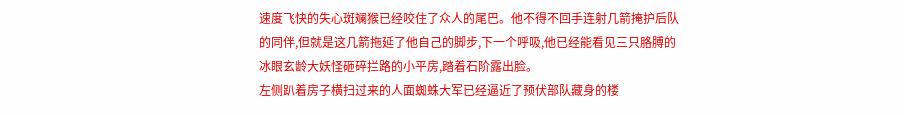速度飞快的失心斑斓猴已经咬住了众人的尾巴。他不得不回手连射几箭掩护后队的同伴,但就是这几箭拖延了他自己的脚步,下一个呼吸,他已经能看见三只胳膊的冰眼玄龄大妖怪砸碎拦路的小平房,踏着石阶露出脸。
左侧趴着房子横扫过来的人面蜘蛛大军已经逼近了预伏部队藏身的楼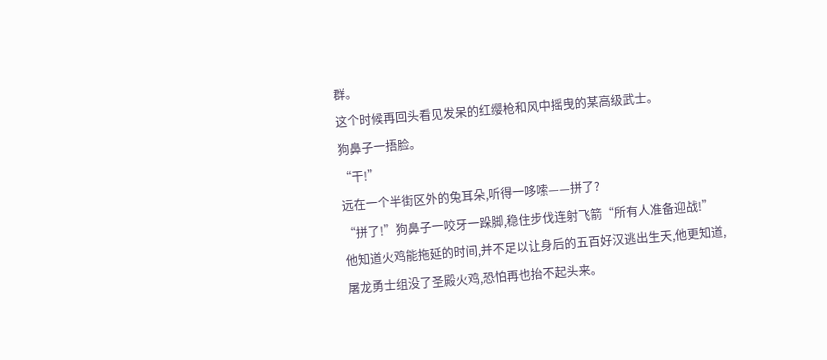群。
这个时候再回头看见发呆的红缨枪和风中摇曳的某高级武士。
狗鼻子一捂脸。
“干!”
远在一个半街区外的兔耳朵,听得一哆嗦——拼了?
“拼了!”狗鼻子一咬牙一跺脚,稳住步伐连射飞箭“所有人准备迎战!”他知道火鸡能拖延的时间,并不足以让身后的五百好汉逃出生天,他更知道,屠龙勇士组没了圣殿火鸡,恐怕再也抬不起头来。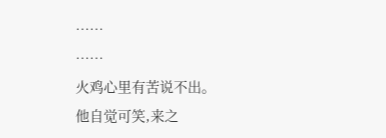……
……
火鸡心里有苦说不出。
他自觉可笑,来之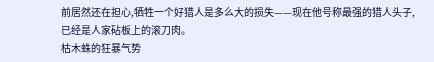前居然还在担心,牺牲一个好猎人是多么大的损失——现在他号称最强的猎人头子,已经是人家砧板上的滚刀肉。
枯木蛛的狂暴气势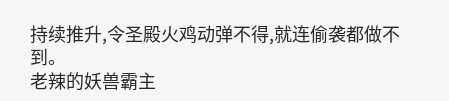持续推升,令圣殿火鸡动弹不得,就连偷袭都做不到。
老辣的妖兽霸主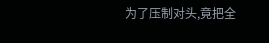为了压制对头,竟把全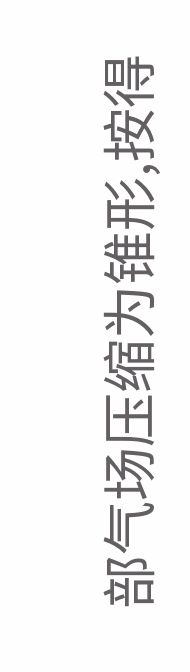部气场压缩为锥形,按得